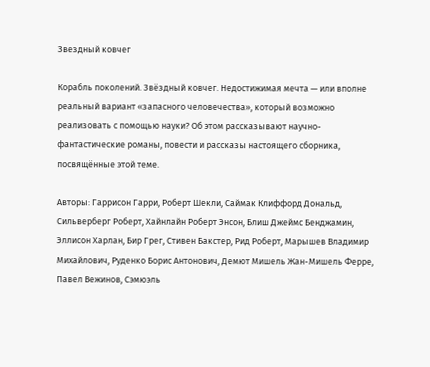Звездный ковчег

Корабль поколений. Звёздный ковчег. Недостижимая мечта — или вполне реальный вариант «запасного человечества», который возможно реализовать с помощью науки? Об этом рассказывают научно-фантастические романы, повести и рассказы настоящего сборника, посвящённые этой теме.

Авторы: Гаррисон Гарри, Роберт Шекли, Саймак Клиффорд Дональд, Сильверберг Роберт, Хайнлайн Роберт Энсон, Блиш Джеймс Бенджамин, Эллисон Харлан, Бир Грег, Стивен Бакстер, Рид Роберт, Марышев Владимир Михайлович, Руденко Борис Антонович, Демют Мишель Жан-Мишель Ферре, Павел Вежинов, Сэмюэль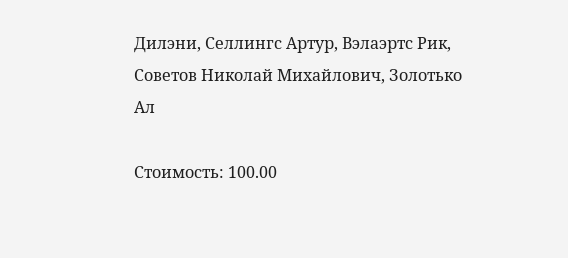Дилэни, Селлингс Артур, Вэлаэртс Рик, Советов Николай Михайлович, Золотько Ал

Стоимость: 100.00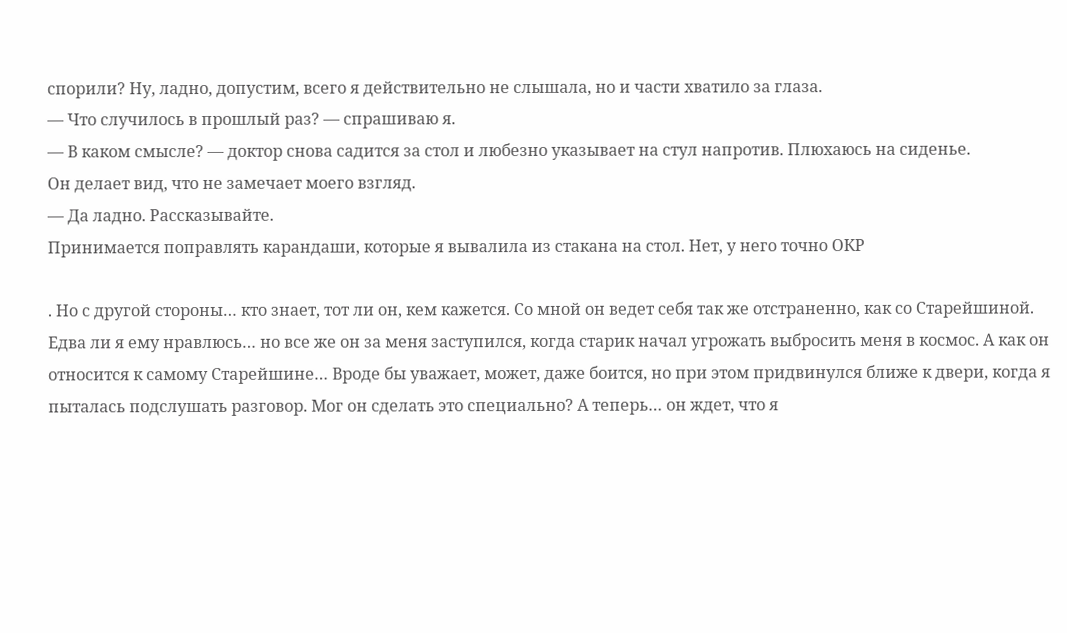спорили? Ну, ладно, допустим, всего я действительно не слышала, но и части хватило за глаза.
— Что случилось в прошлый раз? — спрашиваю я.
— В каком смысле? — доктор снова садится за стол и любезно указывает на стул напротив. Плюхаюсь на сиденье.
Он делает вид, что не замечает моего взгляд.
— Да ладно. Рассказывайте.
Принимается поправлять карандаши, которые я вывалила из стакана на стол. Нет, у него точно ОКР

. Но с другой стороны… кто знает, тот ли он, кем кажется. Со мной он ведет себя так же отстраненно, как со Старейшиной. Едва ли я ему нравлюсь… но все же он за меня заступился, когда старик начал угрожать выбросить меня в космос. А как он относится к самому Старейшине… Вроде бы уважает, может, даже боится, но при этом придвинулся ближе к двери, когда я пыталась подслушать разговор. Мог он сделать это специально? А теперь… он ждет, что я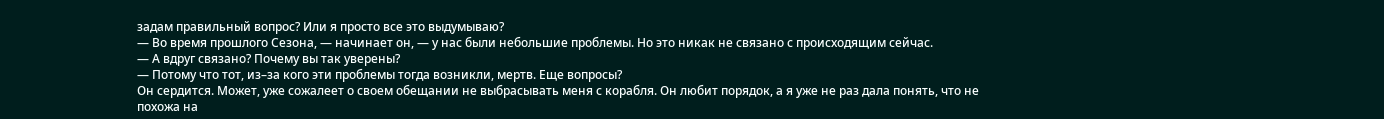задам правильный вопрос? Или я просто все это выдумываю?
— Во время прошлого Сезона, — начинает он, — у нас были небольшие проблемы. Но это никак не связано с происходящим сейчас.
— А вдруг связано? Почему вы так уверены?
— Потому что тот, из–за кого эти проблемы тогда возникли, мертв. Еще вопросы?
Он сердится. Может, уже сожалеет о своем обещании не выбрасывать меня с корабля. Он любит порядок, а я уже не раз дала понять, что не похожа на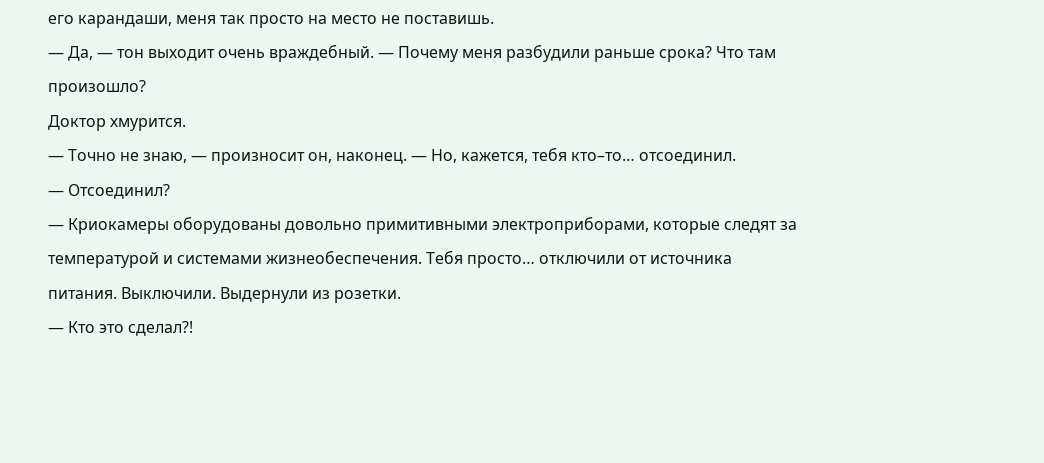его карандаши, меня так просто на место не поставишь.
— Да, — тон выходит очень враждебный. — Почему меня разбудили раньше срока? Что там произошло?
Доктор хмурится.
— Точно не знаю, — произносит он, наконец. — Но, кажется, тебя кто–то… отсоединил.
— Отсоединил?
— Криокамеры оборудованы довольно примитивными электроприборами, которые следят за температурой и системами жизнеобеспечения. Тебя просто… отключили от источника питания. Выключили. Выдернули из розетки.
— Кто это сделал?!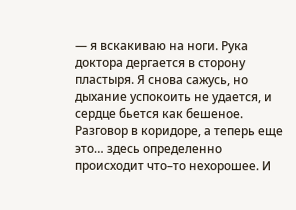— я вскакиваю на ноги. Рука доктора дергается в сторону пластыря. Я снова сажусь, но дыхание успокоить не удается, и сердце бьется как бешеное. Разговор в коридоре, а теперь еще это… здесь определенно происходит что–то нехорошее. И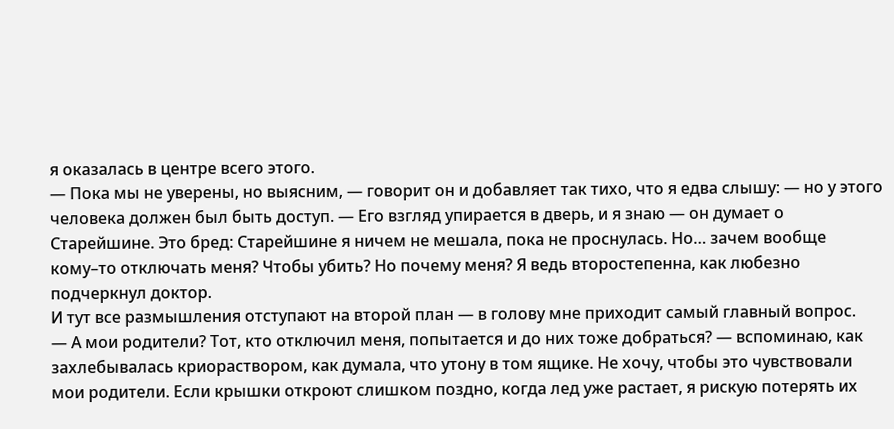я оказалась в центре всего этого.
— Пока мы не уверены, но выясним, — говорит он и добавляет так тихо, что я едва слышу: — но у этого человека должен был быть доступ. — Его взгляд упирается в дверь, и я знаю — он думает о Старейшине. Это бред: Старейшине я ничем не мешала, пока не проснулась. Но… зачем вообще кому–то отключать меня? Чтобы убить? Но почему меня? Я ведь второстепенна, как любезно подчеркнул доктор.
И тут все размышления отступают на второй план — в голову мне приходит самый главный вопрос.
— А мои родители? Тот, кто отключил меня, попытается и до них тоже добраться? — вспоминаю, как захлебывалась криораствором, как думала, что утону в том ящике. Не хочу, чтобы это чувствовали мои родители. Если крышки откроют слишком поздно, когда лед уже растает, я рискую потерять их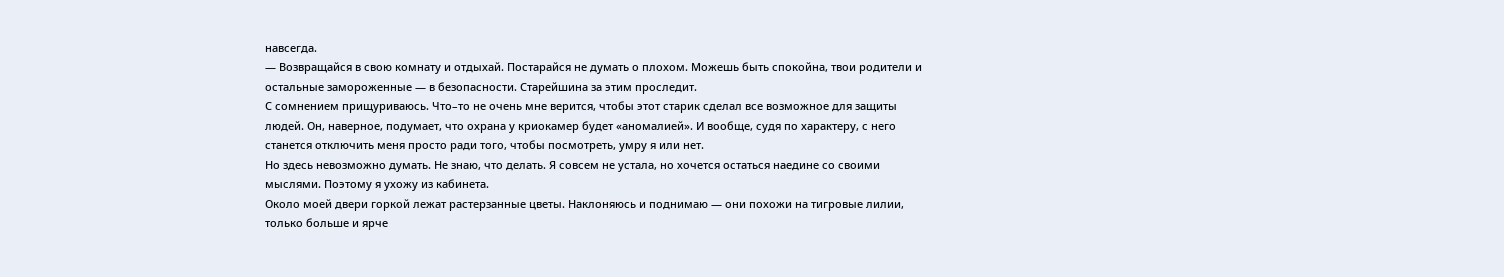навсегда.
— Возвращайся в свою комнату и отдыхай. Постарайся не думать о плохом. Можешь быть спокойна, твои родители и остальные замороженные — в безопасности. Старейшина за этим проследит.
С сомнением прищуриваюсь. Что–то не очень мне верится, чтобы этот старик сделал все возможное для защиты людей. Он, наверное, подумает, что охрана у криокамер будет «аномалией». И вообще, судя по характеру, с него станется отключить меня просто ради того, чтобы посмотреть, умру я или нет.
Но здесь невозможно думать. Не знаю, что делать. Я совсем не устала, но хочется остаться наедине со своими мыслями. Поэтому я ухожу из кабинета.
Около моей двери горкой лежат растерзанные цветы. Наклоняюсь и поднимаю — они похожи на тигровые лилии, только больше и ярче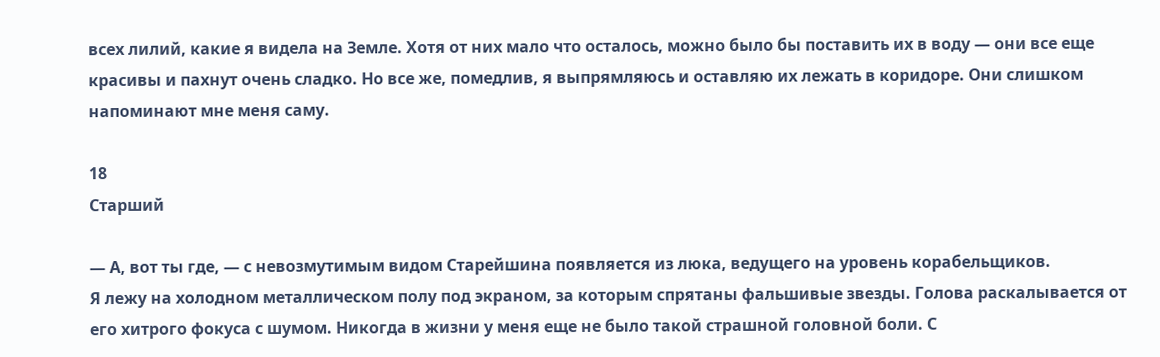всех лилий, какие я видела на Земле. Хотя от них мало что осталось, можно было бы поставить их в воду — они все еще красивы и пахнут очень сладко. Но все же, помедлив, я выпрямляюсь и оставляю их лежать в коридоре. Они слишком напоминают мне меня саму.

18
Старший

— А, вот ты где, — с невозмутимым видом Старейшина появляется из люка, ведущего на уровень корабельщиков.
Я лежу на холодном металлическом полу под экраном, за которым спрятаны фальшивые звезды. Голова раскалывается от его хитрого фокуса с шумом. Никогда в жизни у меня еще не было такой страшной головной боли. С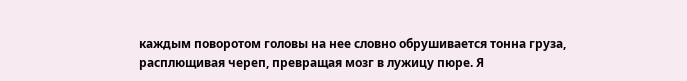каждым поворотом головы на нее словно обрушивается тонна груза, расплющивая череп, превращая мозг в лужицу пюре. Я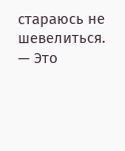стараюсь не шевелиться.
— Это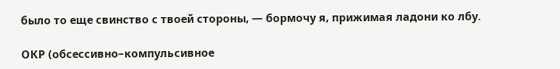было то еще свинство с твоей стороны, — бормочу я, прижимая ладони ко лбу.

ОКР (обсессивно–компульсивное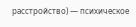расстройство) — психическое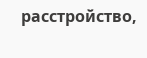расстройство,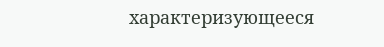характеризующееся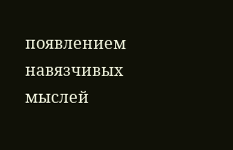появлением навязчивых мыслей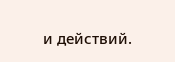и действий.